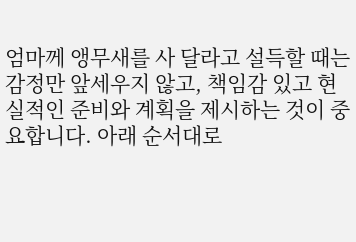엄마께 앵무새를 사 달라고 설득할 때는 감정만 앞세우지 않고, 책임감 있고 현실적인 준비와 계획을 제시하는 것이 중요합니다. 아래 순서대로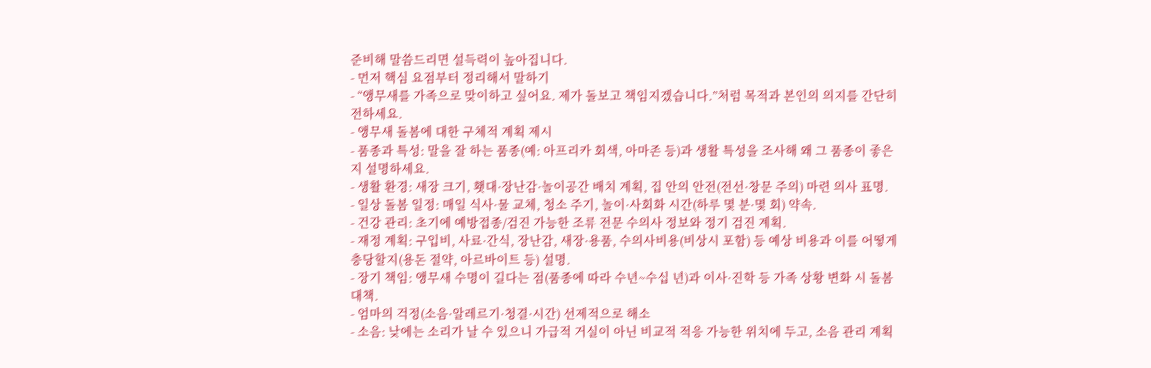준비해 말씀드리면 설득력이 높아집니다.
- 먼저 핵심 요점부터 정리해서 말하기
- “앵무새를 가족으로 맞이하고 싶어요. 제가 돌보고 책임지겠습니다.”처럼 목적과 본인의 의지를 간단히 전하세요.
- 앵무새 돌봄에 대한 구체적 계획 제시
- 품종과 특성: 말을 잘 하는 품종(예: 아프리카 회색, 아마존 등)과 생활 특성을 조사해 왜 그 품종이 좋은지 설명하세요.
- 생활 환경: 새장 크기, 횃대·장난감·놀이공간 배치 계획, 집 안의 안전(전선·창문 주의) 마련 의사 표명.
- 일상 돌봄 일정: 매일 식사·물 교체, 청소 주기, 놀이·사회화 시간(하루 몇 분·몇 회) 약속.
- 건강 관리: 초기에 예방접종/검진 가능한 조류 전문 수의사 정보와 정기 검진 계획.
- 재정 계획: 구입비, 사료·간식, 장난감, 새장·용품, 수의사비용(비상시 포함) 등 예상 비용과 이를 어떻게 충당할지(용돈 절약, 아르바이트 등) 설명.
- 장기 책임: 앵무새 수명이 길다는 점(품종에 따라 수년~수십 년)과 이사·진학 등 가족 상황 변화 시 돌봄 대책.
- 엄마의 걱정(소음·알레르기·청결·시간) 선제적으로 해소
- 소음: 낮에는 소리가 날 수 있으니 가급적 거실이 아닌 비교적 적응 가능한 위치에 두고, 소음 관리 계획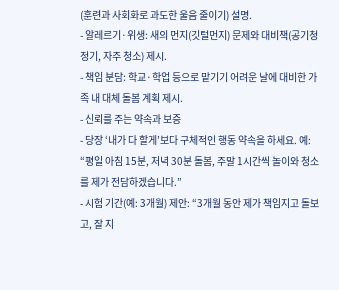(훈련과 사회화로 과도한 울음 줄이기) 설명.
- 알레르기·위생: 새의 먼지(깃털먼지) 문제와 대비책(공기청정기, 자주 청소) 제시.
- 책임 분담: 학교·학업 등으로 맡기기 어려운 날에 대비한 가족 내 대체 돌봄 계획 제시.
- 신뢰를 주는 약속과 보증
- 당장 ‘내가 다 할게’보다 구체적인 행동 약속을 하세요. 예: “평일 아침 15분, 저녁 30분 돌봄, 주말 1시간씩 놀이와 청소를 제가 전담하겠습니다.”
- 시험 기간(예: 3개월) 제안: “3개월 동안 제가 책임지고 돌보고, 잘 지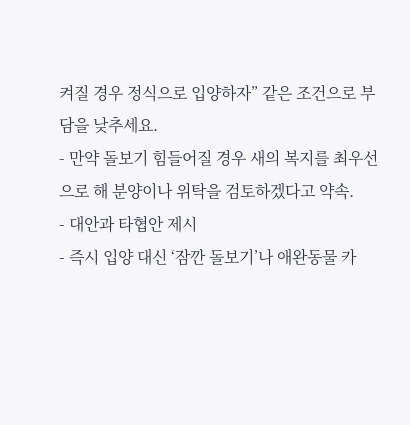켜질 경우 정식으로 입양하자” 같은 조건으로 부담을 낮추세요.
- 만약 돌보기 힘들어질 경우 새의 복지를 최우선으로 해 분양이나 위탁을 검토하겠다고 약속.
- 대안과 타협안 제시
- 즉시 입양 대신 ‘잠깐 돌보기’나 애완동물 카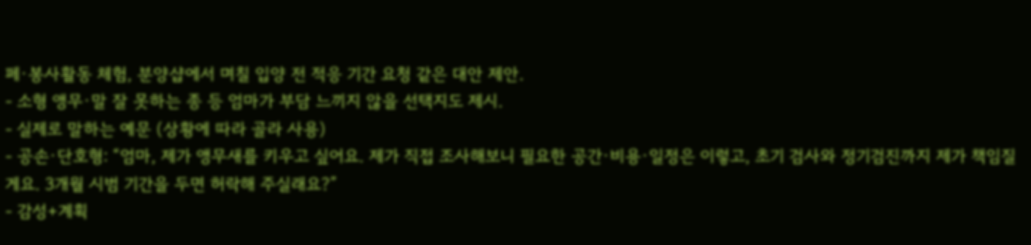페·봉사활동 체험, 분양샵에서 며칠 입양 전 적응 기간 요청 같은 대안 제안.
- 소형 앵무·말 잘 못하는 종 등 엄마가 부담 느끼지 않을 선택지도 제시.
- 실제로 말하는 예문 (상황에 따라 골라 사용)
- 공손·단호형: “엄마, 제가 앵무새를 키우고 싶어요. 제가 직접 조사해보니 필요한 공간·비용·일정은 이렇고, 초기 검사와 정기검진까지 제가 책임질게요. 3개월 시범 기간을 두면 허락해 주실래요?”
- 감성+계획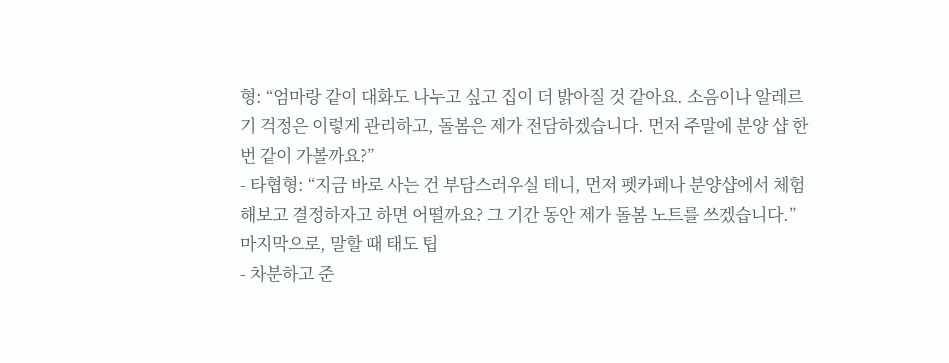형: “엄마랑 같이 대화도 나누고 싶고 집이 더 밝아질 것 같아요. 소음이나 알레르기 걱정은 이렇게 관리하고, 돌봄은 제가 전담하겠습니다. 먼저 주말에 분양 샵 한 번 같이 가볼까요?”
- 타협형: “지금 바로 사는 건 부담스러우실 테니, 먼저 펫카페나 분양샵에서 체험해보고 결정하자고 하면 어떨까요? 그 기간 동안 제가 돌봄 노트를 쓰겠습니다.”
마지막으로, 말할 때 태도 팁
- 차분하고 준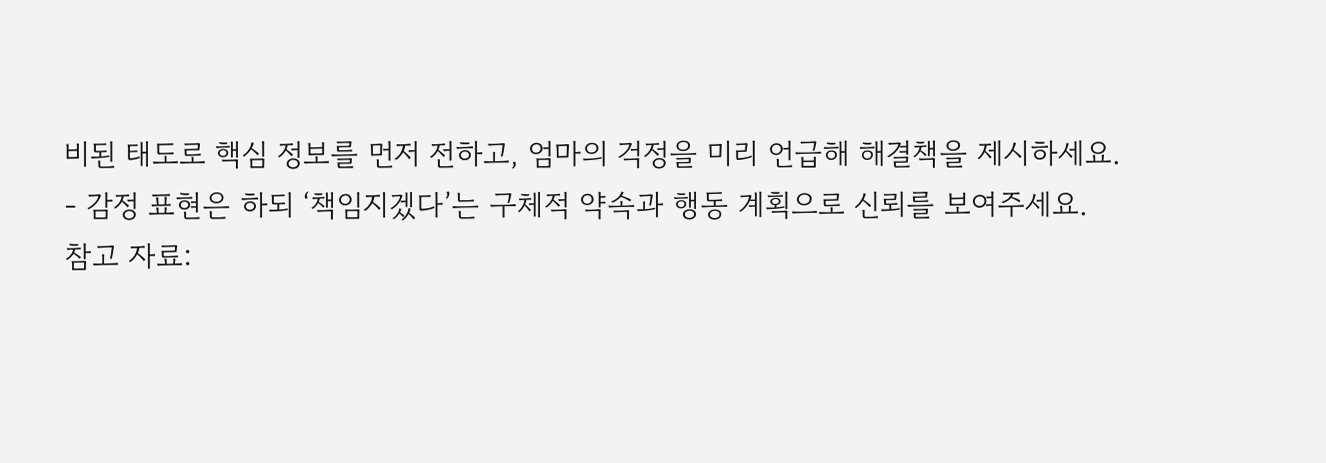비된 태도로 핵심 정보를 먼저 전하고, 엄마의 걱정을 미리 언급해 해결책을 제시하세요.
- 감정 표현은 하되 ‘책임지겠다’는 구체적 약속과 행동 계획으로 신뢰를 보여주세요.
참고 자료: